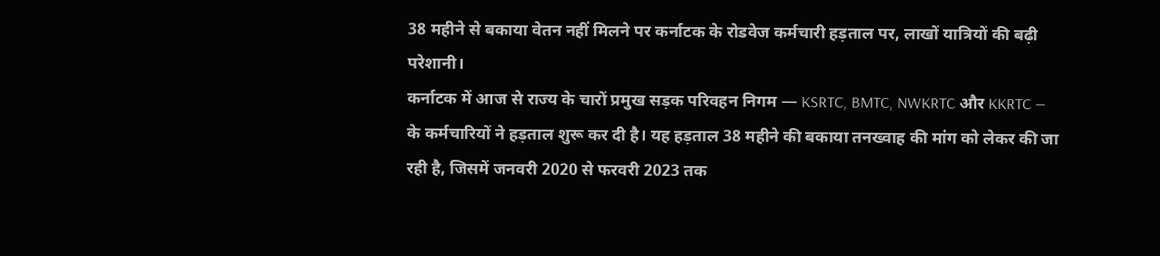38 महीने से बकाया वेतन नहीं मिलने पर कर्नाटक के रोडवेज कर्मचारी हड़ताल पर, लाखों यात्रियों की बढ़ी परेशानी।
कर्नाटक में आज से राज्य के चारों प्रमुख सड़क परिवहन निगम — KSRTC, BMTC, NWKRTC और KKRTC — के कर्मचारियों ने हड़ताल शुरू कर दी है। यह हड़ताल 38 महीने की बकाया तनख्वाह की मांग को लेकर की जा रही है, जिसमें जनवरी 2020 से फरवरी 2023 तक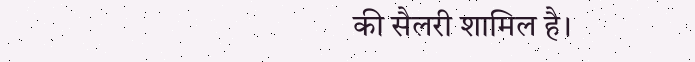की सैलरी शामिल है।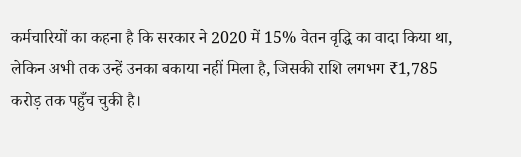कर्मचारियों का कहना है कि सरकार ने 2020 में 15% वेतन वृद्धि का वादा किया था, लेकिन अभी तक उन्हें उनका बकाया नहीं मिला है, जिसकी राशि लगभग ₹1,785 करोड़ तक पहुँच चुकी है।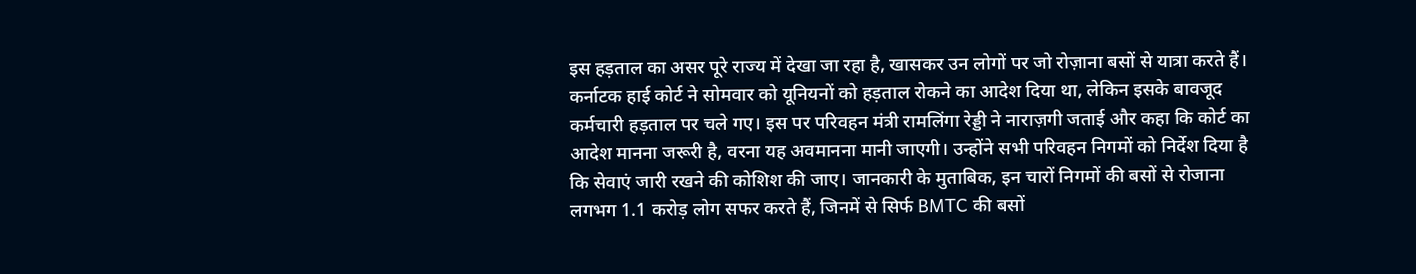इस हड़ताल का असर पूरे राज्य में देखा जा रहा है, खासकर उन लोगों पर जो रोज़ाना बसों से यात्रा करते हैं। कर्नाटक हाई कोर्ट ने सोमवार को यूनियनों को हड़ताल रोकने का आदेश दिया था, लेकिन इसके बावजूद कर्मचारी हड़ताल पर चले गए। इस पर परिवहन मंत्री रामलिंगा रेड्डी ने नाराज़गी जताई और कहा कि कोर्ट का आदेश मानना जरूरी है, वरना यह अवमानना मानी जाएगी। उन्होंने सभी परिवहन निगमों को निर्देश दिया है कि सेवाएं जारी रखने की कोशिश की जाए। जानकारी के मुताबिक, इन चारों निगमों की बसों से रोजाना लगभग 1.1 करोड़ लोग सफर करते हैं, जिनमें से सिर्फ BMTC की बसों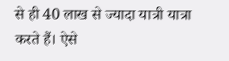से ही 40 लाख से ज्यादा यात्री यात्रा करते हैं। ऐसे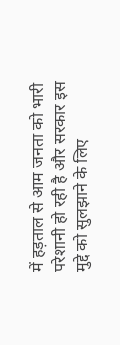में हड़ताल से आम जनता को भारी परेशानी हो रही है और सरकार इस मुद्दे को सुलझाने के लिए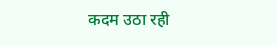कदम उठा रही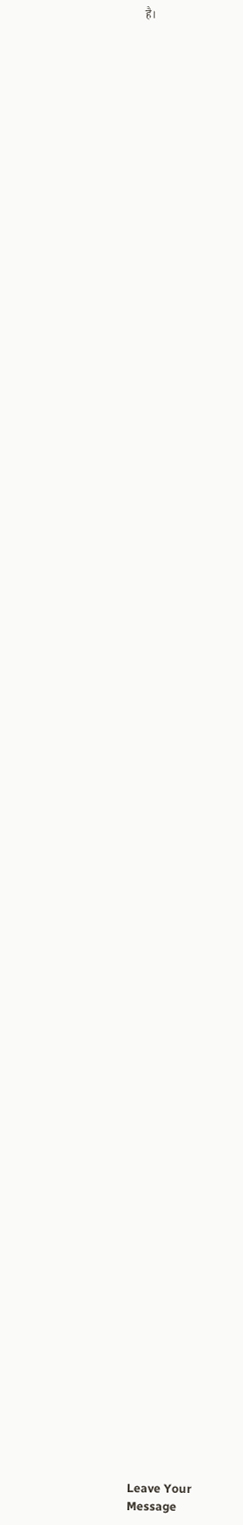है।
















































































Leave Your Message